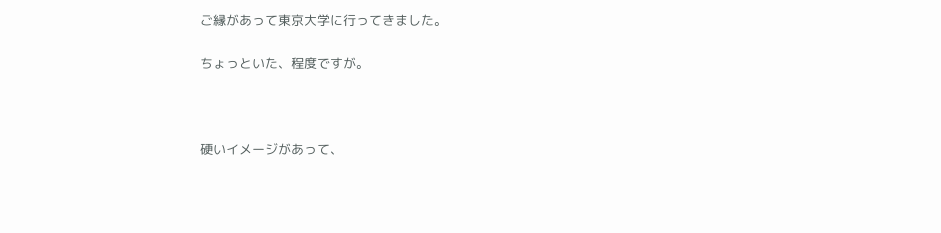ご縁があって東京大学に行ってきました。

ちょっといた、程度ですが。



硬いイメージがあって、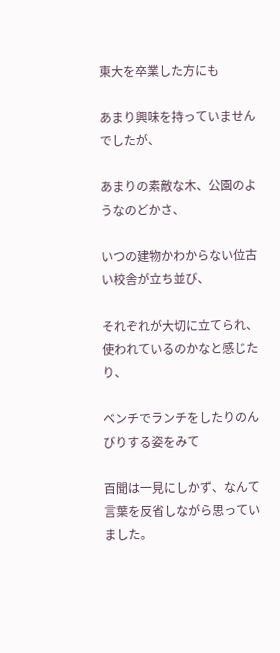東大を卒業した方にも

あまり興味を持っていませんでしたが、

あまりの素敵な木、公園のようなのどかさ、

いつの建物かわからない位古い校舎が立ち並び、

それぞれが大切に立てられ、使われているのかなと感じたり、

ベンチでランチをしたりのんびりする姿をみて

百聞は一見にしかず、なんて言葉を反省しながら思っていました。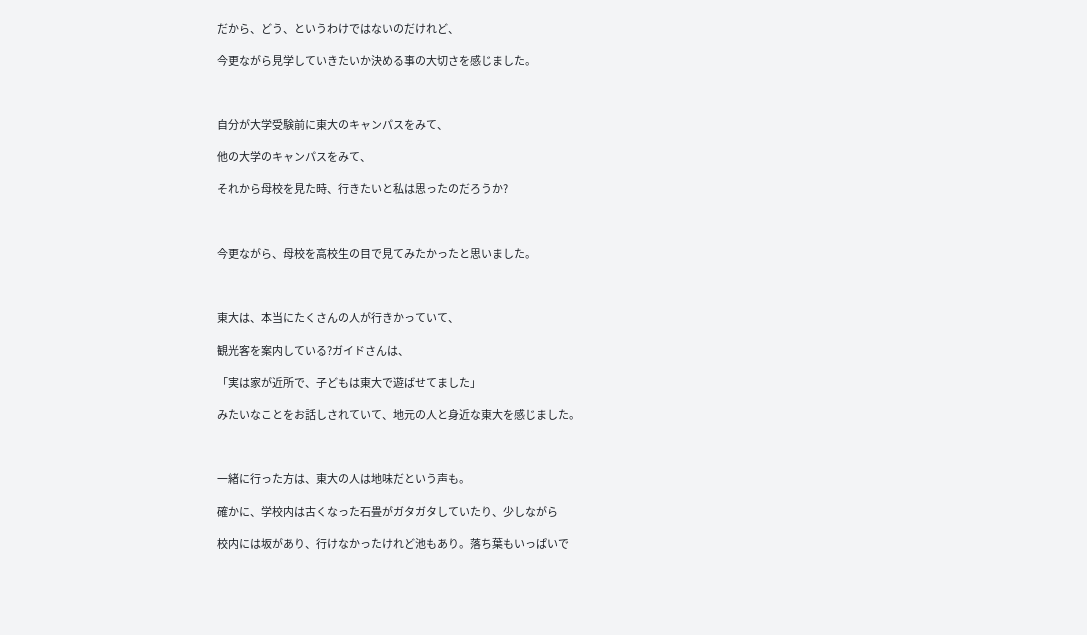だから、どう、というわけではないのだけれど、

今更ながら見学していきたいか決める事の大切さを感じました。



自分が大学受験前に東大のキャンパスをみて、

他の大学のキャンパスをみて、

それから母校を見た時、行きたいと私は思ったのだろうか?



今更ながら、母校を高校生の目で見てみたかったと思いました。



東大は、本当にたくさんの人が行きかっていて、

観光客を案内している?ガイドさんは、

「実は家が近所で、子どもは東大で遊ばせてました」

みたいなことをお話しされていて、地元の人と身近な東大を感じました。



一緒に行った方は、東大の人は地味だという声も。

確かに、学校内は古くなった石畳がガタガタしていたり、少しながら

校内には坂があり、行けなかったけれど池もあり。落ち葉もいっぱいで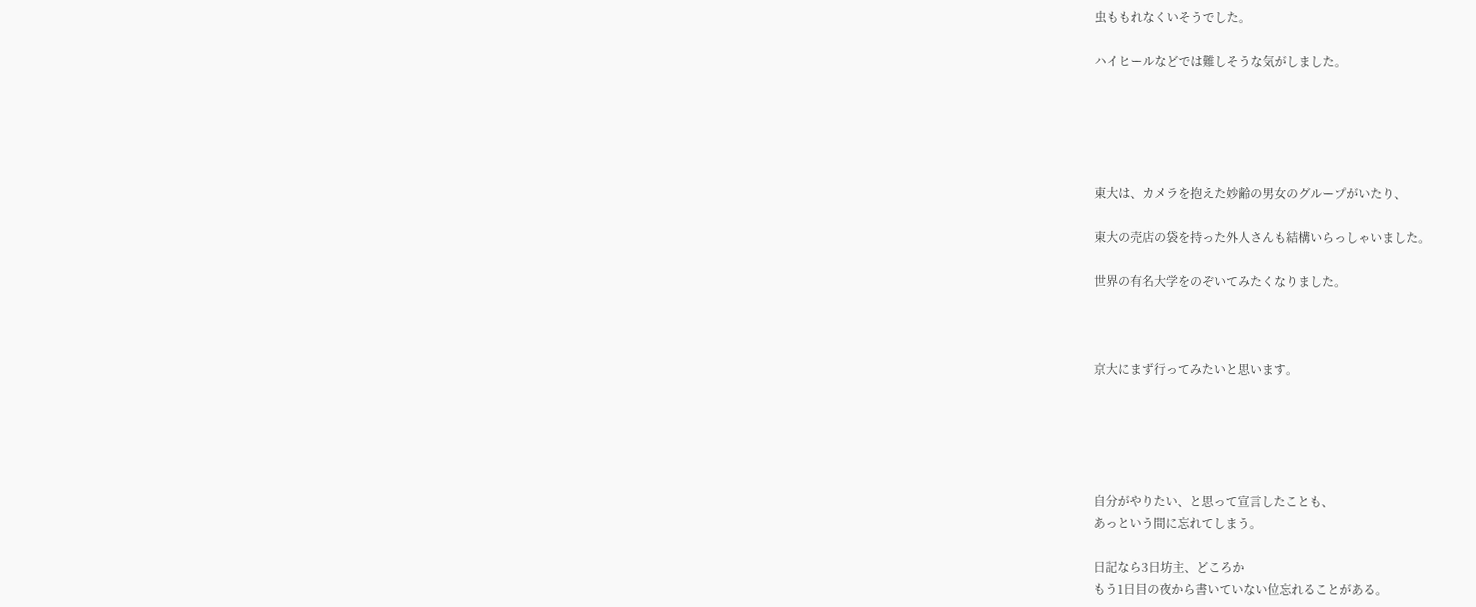虫ももれなくいそうでした。

ハイヒールなどでは難しそうな気がしました。





東大は、カメラを抱えた妙齢の男女のグループがいたり、

東大の売店の袋を持った外人さんも結構いらっしゃいました。

世界の有名大学をのぞいてみたくなりました。



京大にまず行ってみたいと思います。





自分がやりたい、と思って宣言したことも、
あっという間に忘れてしまう。

日記なら3日坊主、どころか
もう1日目の夜から書いていない位忘れることがある。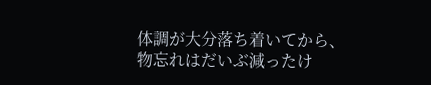体調が大分落ち着いてから、
物忘れはだいぶ減ったけ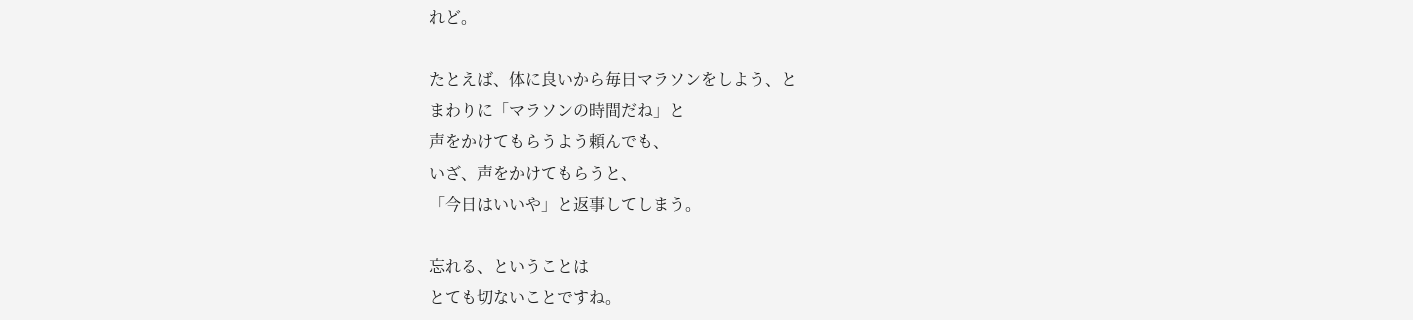れど。

たとえば、体に良いから毎日マラソンをしよう、と
まわりに「マラソンの時間だね」と
声をかけてもらうよう頼んでも、
いざ、声をかけてもらうと、
「今日はいいや」と返事してしまう。

忘れる、ということは
とても切ないことですね。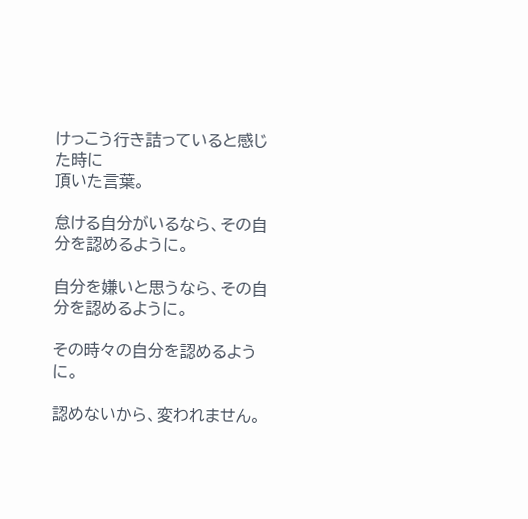けっこう行き詰っていると感じた時に
頂いた言葉。

怠ける自分がいるなら、その自分を認めるように。

自分を嫌いと思うなら、その自分を認めるように。

その時々の自分を認めるように。

認めないから、変われません。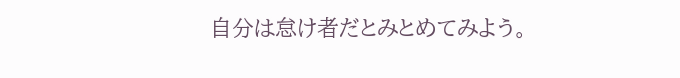自分は怠け者だとみとめてみよう。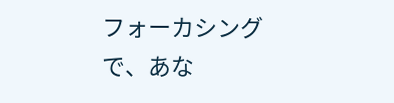フォーカシングで、あな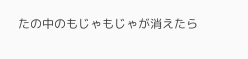たの中のもじゃもじゃが消えたら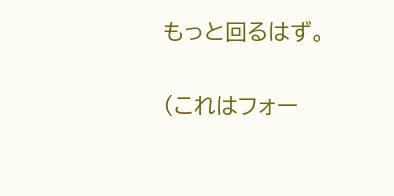もっと回るはず。

(これはフォー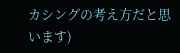カシングの考え方だと思います)